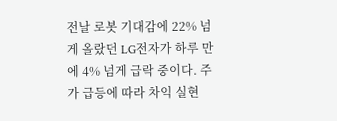전날 로봇 기대감에 22% 넘게 올랐던 LG전자가 하루 만에 4% 넘게 급락 중이다. 주가 급등에 따라 차익 실현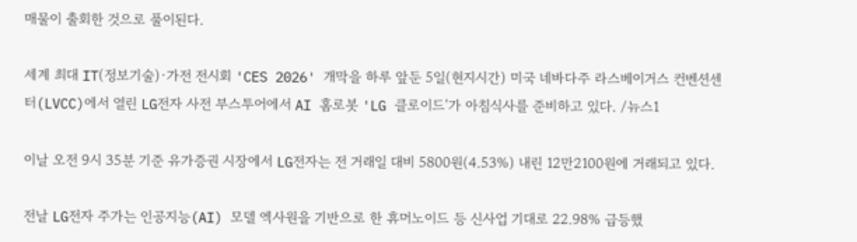매물이 출회한 것으로 풀이된다.

세계 최대 IT(정보기술)·가전 전시회 'CES 2026' 개막을 하루 앞둔 5일(현지시간) 미국 네바다주 라스베이거스 컨벤션센터(LVCC)에서 열린 LG전자 사전 부스투어에서 AI 홈로봇 'LG 클로이드'가 아침식사를 준비하고 있다. /뉴스1

이날 오전 9시 35분 기준 유가증권 시장에서 LG전자는 전 거래일 대비 5800원(4.53%) 내린 12만2100원에 거래되고 있다.

전날 LG전자 주가는 인공지능(AI) 모델 엑사원을 기반으로 한 휴머노이드 등 신사업 기대로 22.98% 급등했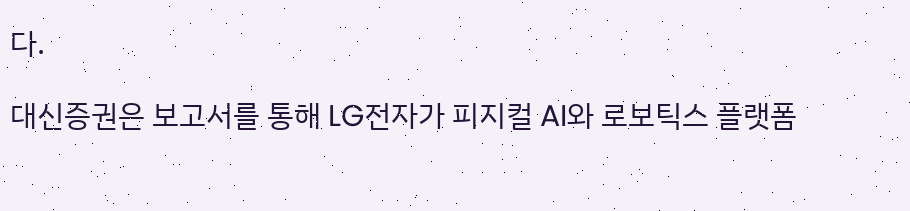다.

대신증권은 보고서를 통해 LG전자가 피지컬 AI와 로보틱스 플랫폼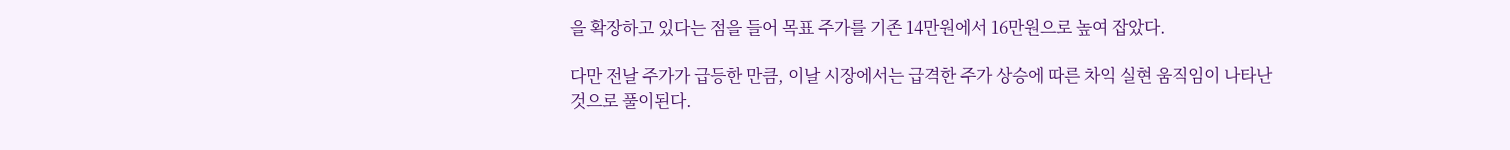을 확장하고 있다는 점을 들어 목표 주가를 기존 14만원에서 16만원으로 높여 잡았다.

다만 전날 주가가 급등한 만큼, 이날 시장에서는 급격한 주가 상승에 따른 차익 실현 움직임이 나타난 것으로 풀이된다.